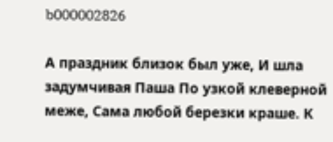b000002826

А праздник близок был уже, И шла задумчивая Паша По узкой клеверной меже, Сама любой березки краше. К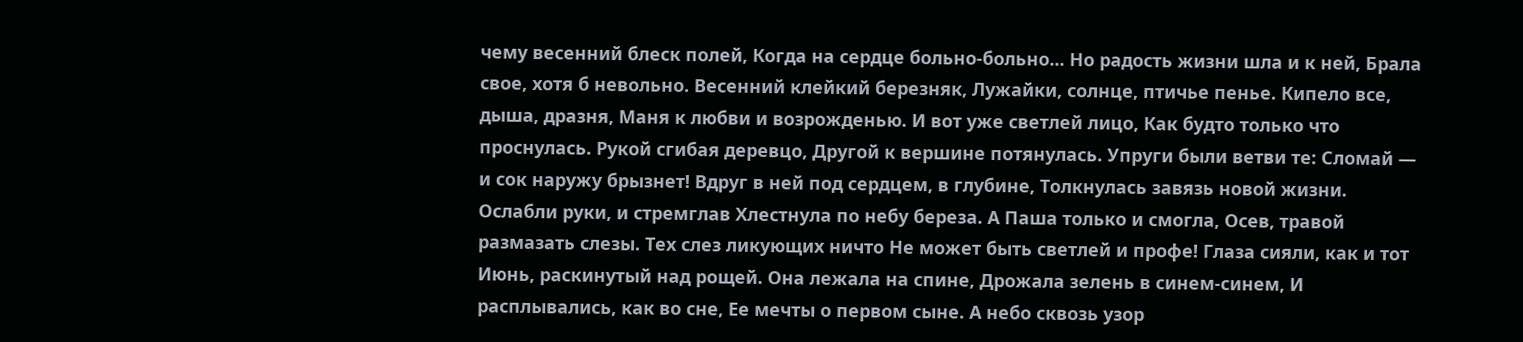чему весенний блеск полей, Когда на сердце больно-больно... Но радость жизни шла и к ней, Брала свое, хотя б невольно. Весенний клейкий березняк, Лужайки, солнце, птичье пенье. Кипело все, дыша, дразня, Маня к любви и возрожденью. И вот уже светлей лицо, Как будто только что проснулась. Рукой сгибая деревцо, Другой к вершине потянулась. Упруги были ветви те: Сломай — и сок наружу брызнет! Вдруг в ней под сердцем, в глубине, Толкнулась завязь новой жизни. Ослабли руки, и стремглав Хлестнула по небу береза. А Паша только и смогла, Осев, травой размазать слезы. Тех слез ликующих ничто Не может быть светлей и профе! Глаза сияли, как и тот Июнь, раскинутый над рощей. Она лежала на спине, Дрожала зелень в синем-синем, И расплывались, как во сне, Ее мечты о первом сыне. А небо сквозь узор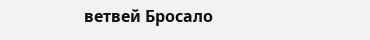ветвей Бросало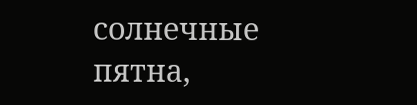солнечные пятна,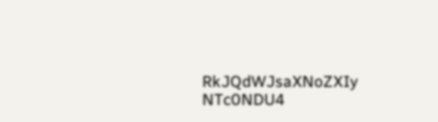RkJQdWJsaXNoZXIy NTc0NDU4